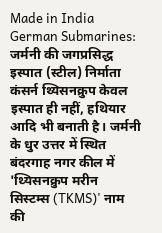Made in India German Submarines: जर्मनी की जगप्रसिद्ध इस्पात (स्टील) निर्माता कंसर्न थ्यिसनक्रुप केवल इस्पात ही नहीं, हथियार आदि भी बनाती है। जर्मनी के धुर उत्तर में स्थित बंदरगाह नगर कील में 'थ्यिसनक्रुप मरीन सिस्टम्स (TKMS)' नाम की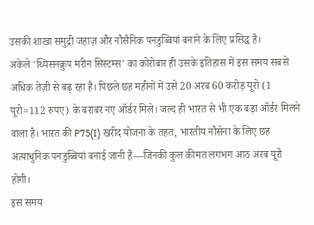उसकी शाखा समुद्री जहाज़ और नौसैनिक पनडुब्बियां बनाने के लिए प्रसिद्ध है।
अकेले 'थ्यिसनक्रुप मरीन सिस्टम्स' का कोरोबार ही उसके इतिहास में इस समय सबसे अधिक तेज़ी से बढ़ रहा है। पिछले छह महीनों में उसे 20 अरब 60 करोड़ यूरो (1 यूरो=112 रुपए) के बराबर नए ऑर्डर मिले। जल्द ही भारत से भी एक बड़ा ऑर्डर मिलने वाला है। भारत की P75(I) खरीद योजना के तहत, भारतीय नौसेना के लिए छह अत्याधुनिक पनडुब्बियां बनाई जानी हैं—जिनकी कुल कीमत लगभग आठ अरब यूरो होगी।
इस समय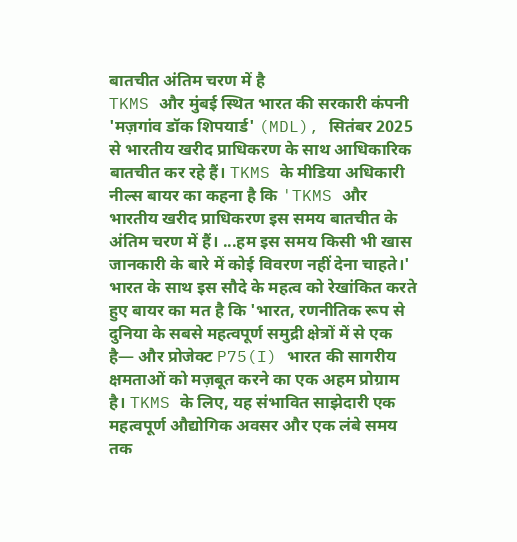बातचीत अंतिम चरण में है
TKMS और मुंबई स्थित भारत की सरकारी कंपनी 'मज़गांव डॉक शिपयार्ड' (MDL), सितंबर 2025 से भारतीय खरीद प्राधिकरण के साथ आधिकारिक बातचीत कर रहे हैं। TKMS के मीडिया अधिकारी नील्स बायर का कहना है कि 'TKMS और भारतीय खरीद प्राधिकरण इस समय बातचीत के अंतिम चरण में हैं। ...हम इस समय किसी भी खास जानकारी के बारे में कोई विवरण नहीं देना चाहते।'
भारत के साथ इस सौदे के महत्व को रेखांकित करते हुए बायर का मत है कि 'भारत, रणनीतिक रूप से दुनिया के सबसे महत्वपूर्ण समुद्री क्षेत्रों में से एक है— और प्रोजेक्ट P75(I) भारत की सागरीय क्षमताओं को मज़बूत करने का एक अहम प्रोग्राम है। TKMS के लिए, यह संभावित साझेदारी एक महत्वपूर्ण औद्योगिक अवसर और एक लंबे समय तक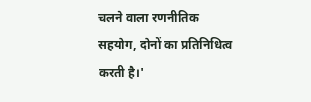चलने वाला रणनीतिक सहयोग, दोनों का प्रतिनिधित्व करती है।'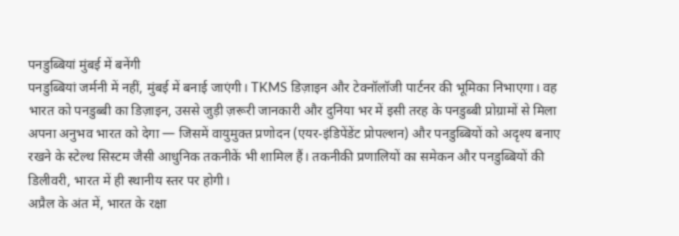पनडुब्बियां मुंबई में बनेंगी
पनडुब्बियां जर्मनी में नहीं, मुंबई में बनाई जाएंगी। TKMS डिज़ाइन और टेक्नॉलॉजी पार्टनर की भूमिका निभाएगा। वह भारत को पनडुब्बी का डिज़ाइन, उससे जुड़ी ज़रूरी जानकारी और दुनिया भर में इसी तरह के पनडुब्बी प्रोग्रामों से मिला अपना अनुभव भारत को देगा — जिसमें वायुमुक्त प्रणोदन (एयर-इंडिपेंडेंट प्रोपल्शन) और पनडुब्बियों को अदृश्य बनाए रखने के स्टेल्थ सिस्टम जैसी आधुनिक तकनीकें भी शामिल हैं। तकनीकी प्रणालियों का समेकन और पनडुब्बियों की डिलीवरी, भारत में ही स्थानीय स्तर पर होगी।
अप्रैल के अंत में, भारत के रक्षा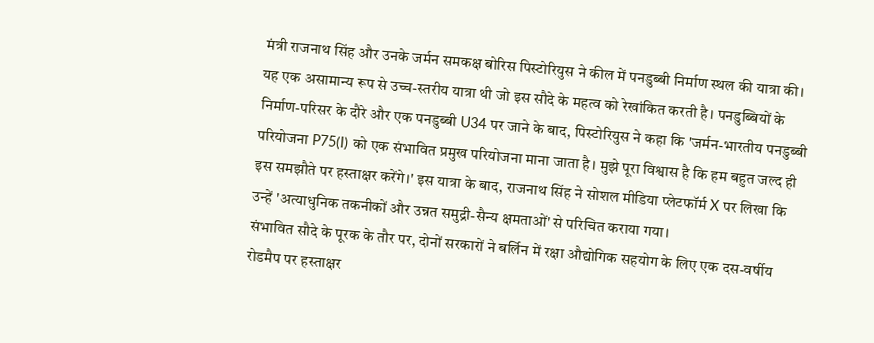मंत्री राजनाथ सिंह और उनके जर्मन समकक्ष बोरिस पिस्टोरियुस ने कील में पनडुब्बी निर्माण स्थल की यात्रा की। यह एक असामान्य रूप से उच्च-स्तरीय यात्रा थी जो इस सौदे के महत्व को रेखांकित करती है। पनडुब्बियों के निर्माण-परिसर के दौरे और एक पनडुब्बी U34 पर जाने के बाद, पिस्टोरियुस ने कहा कि 'जर्मन-भारतीय पनडुब्बी परियोजना P75(I) को एक संभावित प्रमुख परियोजना माना जाता है। मुझे पूरा विश्वास है कि हम बहुत जल्द ही इस समझौते पर हस्ताक्षर करेंगे।' इस यात्रा के बाद, राजनाथ सिंह ने सोशल मीडिया प्लेटफॉर्म X पर लिखा कि उन्हें 'अत्याधुनिक तकनीकों और उन्नत समुद्री-सैन्य क्षमताओं' से परिचित कराया गया।
संभावित सौदे के पूरक के तौर पर, दोनों सरकारों ने बर्लिन में रक्षा औद्योगिक सहयोग के लिए एक दस-वर्षीय रोडमैप पर हस्ताक्षर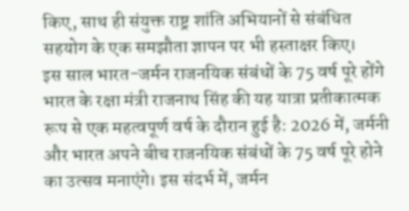किए, साथ ही संयुक्त राष्ट्र शांति अभियानों से संबंधित सहयोग के एक समझौता ज्ञापन पर भी हस्ताक्षर किए।
इस साल भारत-जर्मन राजनयिक संबंधों के 75 वर्ष पूरे होंगे
भारत के रक्षा मंत्री राजनाथ सिंह की यह यात्रा प्रतीकात्मक रूप से एक महत्वपूर्ण वर्ष के दौरान हुई है: 2026 में, जर्मनी और भारत अपने बीच राजनयिक संबंधों के 75 वर्ष पूरे होने का उत्सव मनाएंगे। इस संदर्भ में, जर्मन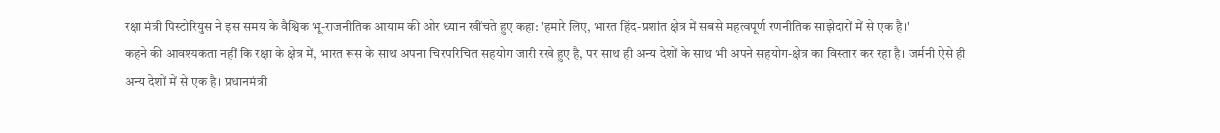रक्षा मंत्री पिस्टोरियुस ने इस समय के वैश्विक भू-राजनीतिक आयाम की ओर ध्यान खींचते हुए कहा: 'हमारे लिए, भारत हिंद-प्रशांत क्षेत्र में सबसे महत्वपूर्ण रणनीतिक साझेदारों में से एक है।'
कहने की आवश्यकता नहीं कि रक्षा के क्षेत्र में, भारत रूस के साथ अपना चिरपरिचित सहयोग जारी रखे हुए है, पर साथ ही अन्य देशों के साथ भी अपने सहयोग-क्षेत्र का विस्तार कर रहा है। जर्मनी ऐसे ही अन्य देशों में से एक है। प्रधानमंत्री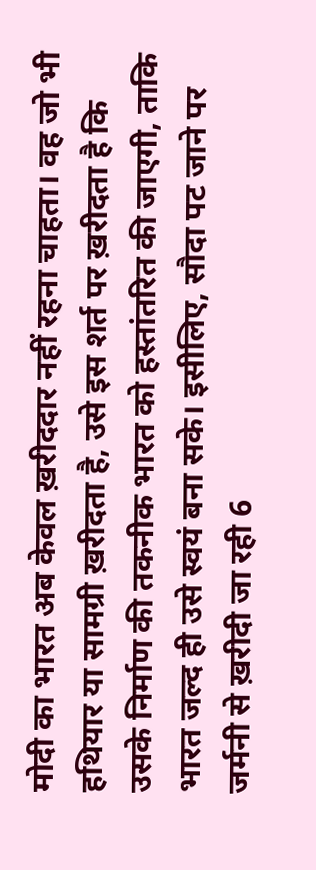मोदी का भारत अब केवल ख़रीददार नहीं रहना चाहता। वह जो भी हथियार या सामग्री ख़रीदता है, उसे इस शर्त पर ख़रीदता है कि उसके निर्माण की तकनीक भारत को हस्तांतरित की जाएगी, ताकि भारत जल्द ही उसे स्वयं बना सके। इसीलिए, सौदा पट जाने पर जर्मनी से ख़रीदी जा रही 6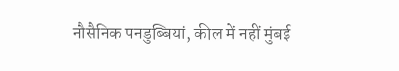नौसैनिक पनडुब्बियां, कील में नहीं मुंबई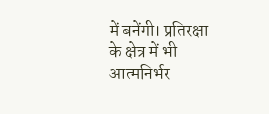में बनेंगी। प्रतिरक्षा के क्षेत्र में भी आत्मनिर्भर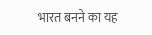भारत बनने का यह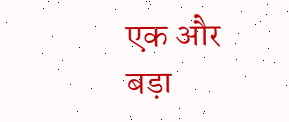एक और बड़ा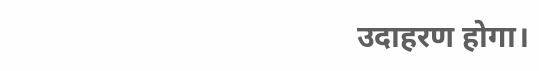उदाहरण होगा।